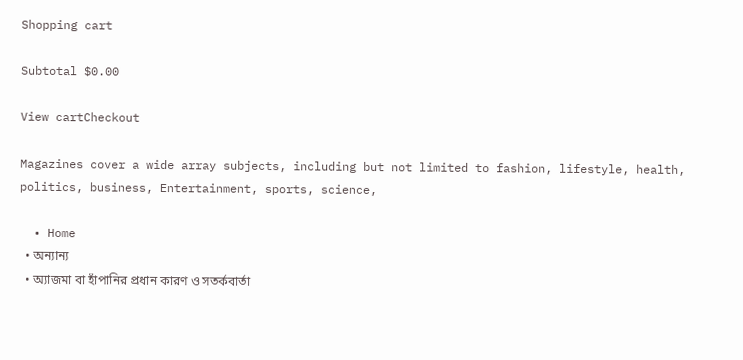Shopping cart

Subtotal $0.00

View cartCheckout

Magazines cover a wide array subjects, including but not limited to fashion, lifestyle, health, politics, business, Entertainment, sports, science,

  • Home
  • অন্যান্য
  • অ্যাজমা বা হাঁপানির প্রধান কারণ ও সতর্কবার্তা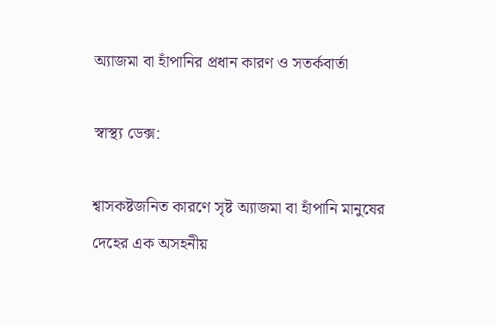অ্যাজমা বা হাঁপানির প্রধান কারণ ও সতর্কবার্তা

স্বাস্থ্য ডেক্স:

শ্বাসকষ্টজনিত কারণে সৃষ্ট অ্যাজমা বা হাঁপানি মানুষের দেহের এক অসহনীয়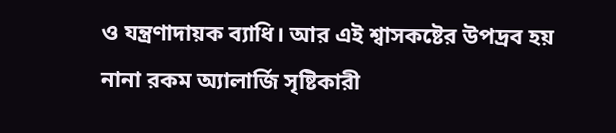ও যন্ত্রণাদায়ক ব্যাধি। আর এই শ্বাসকষ্টের উপদ্রব হয় নানা রকম অ্যালার্জি সৃষ্টিকারী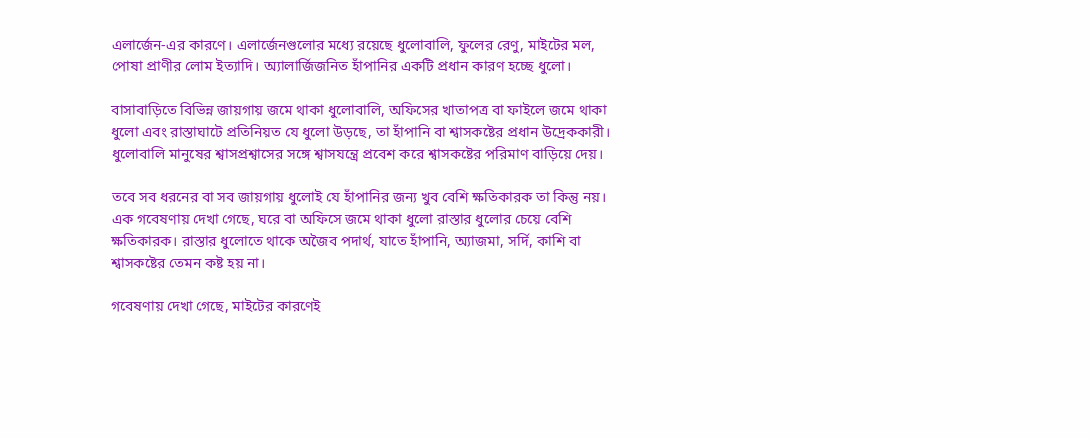এলার্জেন-এর কারণে। এলার্জেনগুলোর মধ্যে রয়েছে ধুলোবালি, ফুলের রেণু, মাইটের মল, পোষা প্রাণীর লোম ইত্যাদি। অ্যালার্জিজনিত হাঁপানির একটি প্রধান কারণ হচ্ছে ধুলো।

বাসাবাড়িতে বিভিন্ন জায়গায় জমে থাকা ধুলোবালি, অফিসের খাতাপত্র বা ফাইলে জমে থাকা ধুলো এবং রাস্তাঘাটে প্রতিনিয়ত যে ধুলো উড়ছে, তা হাঁপানি বা শ্বাসকষ্টের প্রধান উদ্রেককারী। ধুলোবালি মানুষের শ্বাসপ্রশ্বাসের সঙ্গে শ্বাসযন্ত্রে প্রবেশ করে শ্বাসকষ্টের পরিমাণ বাড়িয়ে দেয়।

তবে সব ধরনের বা সব জায়গায় ধুলোই যে হাঁপানির জন্য খুব বেশি ক্ষতিকারক তা কিন্তু নয়। এক গবেষণায় দেখা গেছে, ঘরে বা অফিসে জমে থাকা ধুলো রাস্তার ধুলোর চেয়ে বেশি ক্ষতিকারক। রাস্তার ধুলোতে থাকে অজৈব পদার্থ, যাতে হাঁপানি, অ্যাজমা, সর্দি, কাশি বা শ্বাসকষ্টের তেমন কষ্ট হয় না।

গবেষণায় দেখা গেছে, মাইটের কারণেই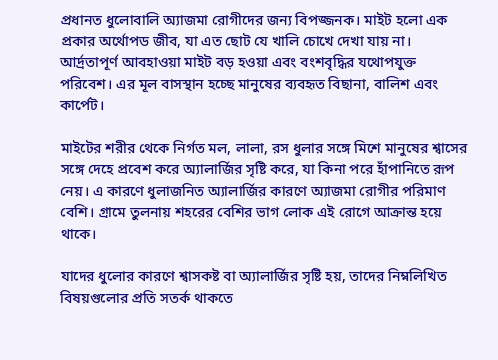প্রধানত ধুলোবালি অ্যাজমা রোগীদের জন্য বিপজ্জনক। মাইট হলো এক প্রকার অর্থোপড জীব, যা এত ছোট যে খালি চোখে দেখা যায় না। আর্দ্রতাপূর্ণ আবহাওয়া মাইট বড় হওয়া এবং বংশবৃদ্ধির যথোপযুক্ত পরিবেশ। এর মূল বাসস্থান হচ্ছে মানুষের ব্যবহৃত বিছানা, বালিশ এবং কার্পেট।

মাইটের শরীর থেকে নির্গত মল, লালা, রস ধুলার সঙ্গে মিশে মানুষের শ্বাসের সঙ্গে দেহে প্রবেশ করে অ্যালার্জির সৃষ্টি করে, যা কিনা পরে হাঁপানিতে রূপ নেয়। এ কারণে ধুলাজনিত অ্যালার্জির কারণে অ্যাজমা রোগীর পরিমাণ বেশি। গ্রামে তুলনায় শহরের বেশির ভাগ লোক এই রোগে আক্রান্ত হয়ে থাকে।

যাদের ধুলোর কারণে শ্বাসকষ্ট বা অ্যালার্জির সৃষ্টি হয়, তাদের নিম্নলিখিত বিষয়গুলোর প্রতি সতর্ক থাকতে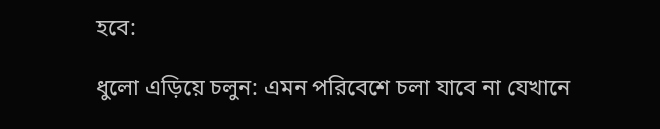হবে:

ধুলো এড়িয়ে চলুন: এমন পরিবেশে চলা যাবে না যেখানে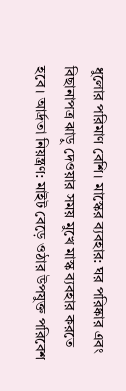ধুলোর পরিমাণ বেশি। মাস্কের ব্যবহার: ঘর পরিষ্কার এবং বিছানাপত্র ঝাড়ু দেওয়ার সময় মুখে মাস্ক ব্যবহার করতে হবে। আর্দ্রতা নিয়ন্ত্রণ: মাইট বেড়ে ওঠার উপযুক্ত পরিবেশ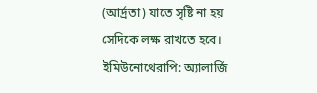(আর্দ্রতা) যাতে সৃষ্টি না হয় সেদিকে লক্ষ রাখতে হবে। ইমিউনোথেরাপি: অ্যালার্জি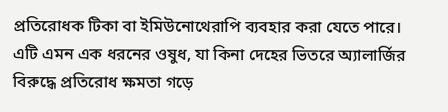প্রতিরোধক টিকা বা ইমিউনোথেরাপি ব্যবহার করা যেতে পারে। এটি এমন এক ধরনের ওষুধ, যা কিনা দেহের ভিতরে অ্যালার্জির বিরুদ্ধে প্রতিরোধ ক্ষমতা গড়ে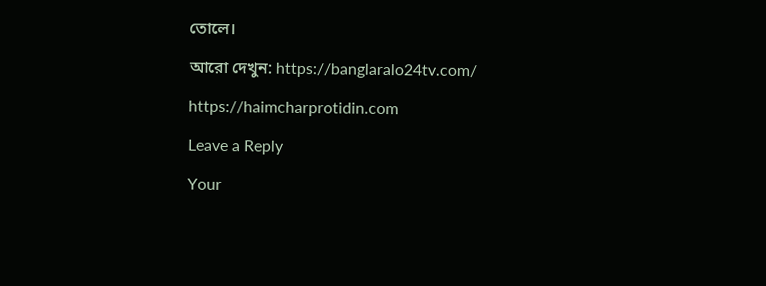তোলে।

আরো দেখুন: https://banglaralo24tv.com/

https://haimcharprotidin.com

Leave a Reply

Your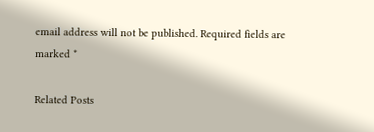email address will not be published. Required fields are marked *

Related Posts